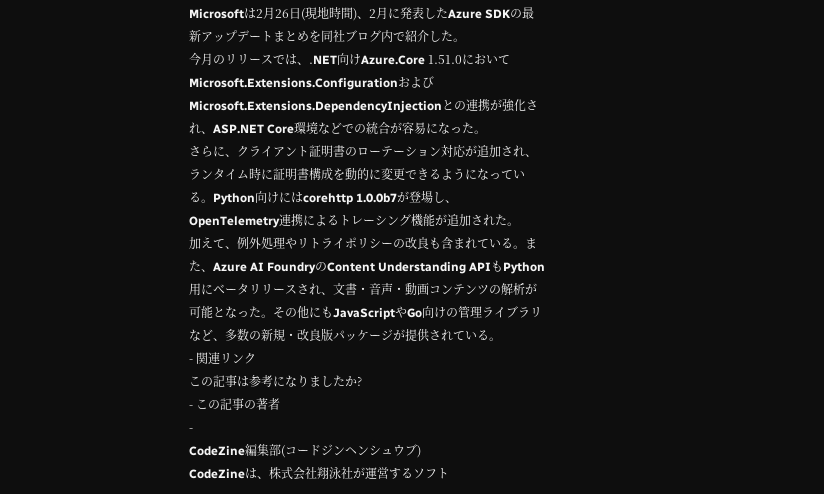Microsoftは2月26日(現地時間)、2月に発表したAzure SDKの最新アップデートまとめを同社ブログ内で紹介した。
今月のリリースでは、.NET向けAzure.Core 1.51.0においてMicrosoft.Extensions.ConfigurationおよびMicrosoft.Extensions.DependencyInjectionとの連携が強化され、ASP.NET Core環境などでの統合が容易になった。
さらに、クライアント証明書のローテーション対応が追加され、ランタイム時に証明書構成を動的に変更できるようになっている。Python向けにはcorehttp 1.0.0b7が登場し、OpenTelemetry連携によるトレーシング機能が追加された。
加えて、例外処理やリトライポリシーの改良も含まれている。また、Azure AI FoundryのContent Understanding APIもPython用にベータリリースされ、文書・音声・動画コンテンツの解析が可能となった。その他にもJavaScriptやGo向けの管理ライブラリなど、多数の新規・改良版パッケージが提供されている。
- 関連リンク
この記事は参考になりましたか?
- この記事の著者
-
CodeZine編集部(コードジンヘンシュウブ)
CodeZineは、株式会社翔泳社が運営するソフト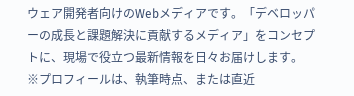ウェア開発者向けのWebメディアです。「デベロッパーの成長と課題解決に貢献するメディア」をコンセプトに、現場で役立つ最新情報を日々お届けします。
※プロフィールは、執筆時点、または直近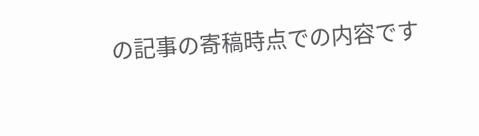の記事の寄稿時点での内容です